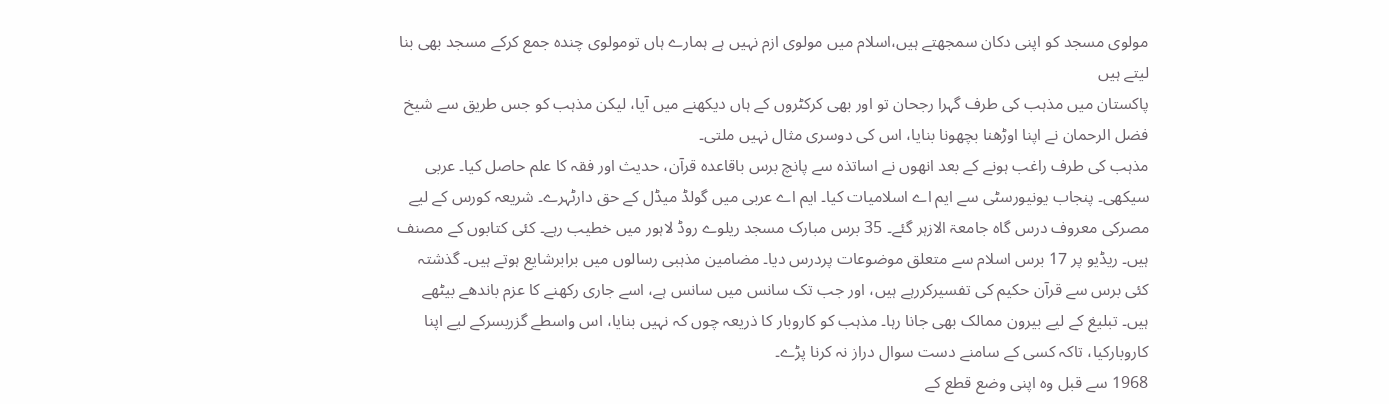مولوی مسجد کو اپنی دکان سمجھتے ہیں،اسلام میں مولوی ازم نہیں ہے ہمارے ہاں تومولوی چندہ جمع کرکے مسجد بھی بنا لیتے ہیں
پاکستان میں مذہب کی طرف گہرا رجحان تو اور بھی کرکٹروں کے ہاں دیکھنے میں آیا، لیکن مذہب کو جس طریق سے شیخ فضل الرحمان نے اپنا اوڑھنا بچھونا بنایا، اس کی دوسری مثال نہیں ملتی۔
مذہب کی طرف راغب ہونے کے بعد انھوں نے اساتذہ سے پانچ برس باقاعدہ قرآن، حدیث اور فقہ کا علم حاصل کیا۔ عربی سیکھی۔ پنجاب یونیورسٹی سے ایم اے اسلامیات کیا۔ ایم اے عربی میں گولڈ میڈل کے حق دارٹہرے۔ شریعہ کورس کے لیے مصرکی معروف درس گاہ جامعۃ الازہر گئے۔ 35 برس مبارک مسجد ریلوے روڈ لاہور میں خطیب رہے۔ کئی کتابوں کے مصنف ہیں۔ ریڈیو پر 17 برس اسلام سے متعلق موضوعات پردرس دیا۔ مضامین مذہبی رسالوں میں برابرشایع ہوتے ہیں۔ گذشتہ کئی برس سے قرآن حکیم کی تفسیرکررہے ہیں، اور جب تک سانس میں سانس ہے، اسے جاری رکھنے کا عزم باندھے بیٹھے ہیں۔ تبلیغ کے لیے بیرون ممالک بھی جانا رہا۔ مذہب کو کاروبار کا ذریعہ چوں کہ نہیں بنایا، اس واسطے گزربسرکے لیے اپنا کاروبارکیا، تاکہ کسی کے سامنے دست سوال دراز نہ کرنا پڑے۔
1968 سے قبل وہ اپنی وضع قطع کے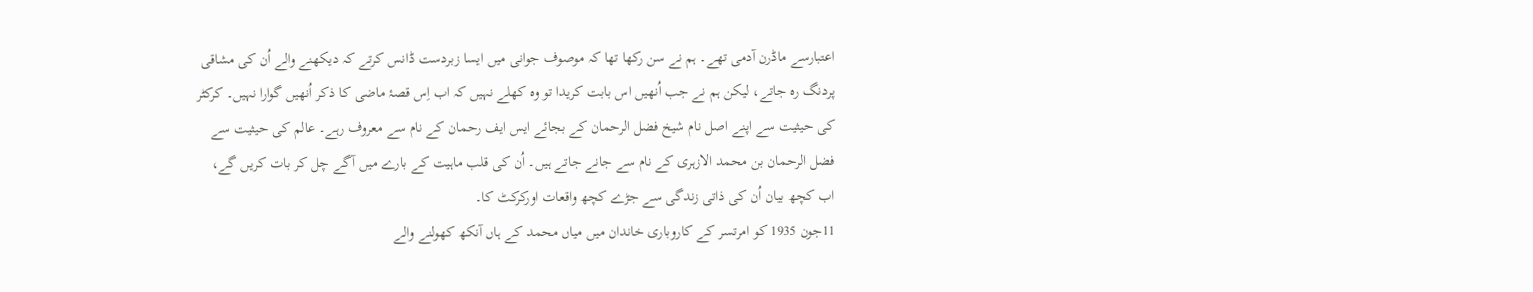اعتبارسے ماڈرن آدمی تھے۔ ہم نے سن رکھا تھا کہ موصوف جوانی میں ایسا زبردست ڈانس کرتے کہ دیکھنے والے اُن کی مشاقی پردنگ رہ جاتے، لیکن ہم نے جب اُنھیں اس بابت کریدا تو وہ کھلے نہیں کہ اب اِس قصۂ ماضی کا ذکر اُنھیں گوارا نہیں۔ کرکٹر کی حیثیت سے اپنے اصل نام شیخ فضل الرحمان کے بجائے ایس ایف رحمان کے نام سے معروف رہے۔ عالم کی حیثیت سے فضل الرحمان بن محمد الازہری کے نام سے جانے جاتے ہیں۔ اُن کی قلب ماہیت کے بارے میں آگے چل کر بات کریں گے، اب کچھ بیان اُن کی ذاتی زندگی سے جڑے کچھ واقعات اورکرکٹ کا۔
11جون 1935 کو امرتسر کے کاروباری خاندان میں میاں محمد کے ہاں آنکھ کھولنے والے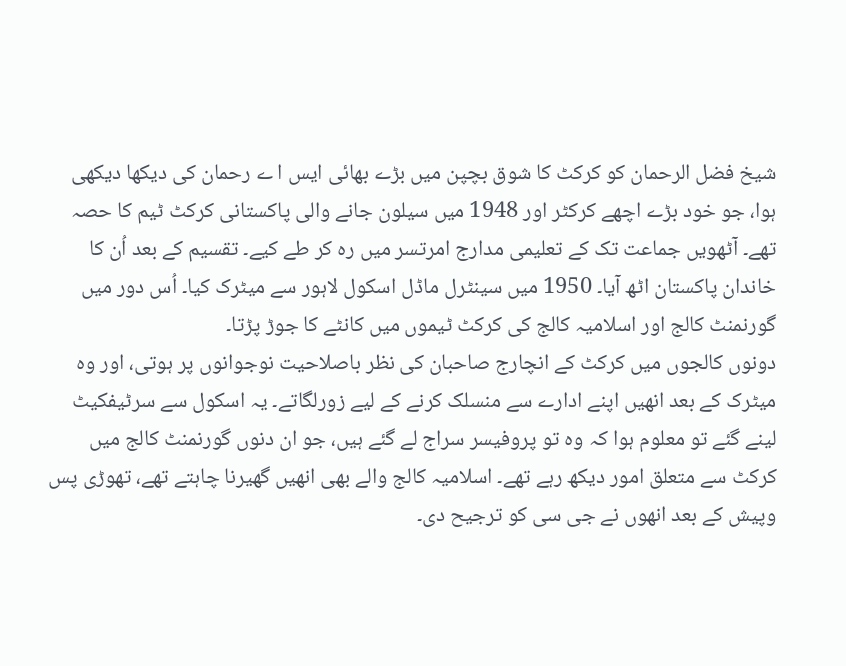شیخ فضل الرحمان کو کرکٹ کا شوق بچپن میں بڑے بھائی ایس ا ے رحمان کی دیکھا دیکھی ہوا، جو خود بڑے اچھے کرکٹر اور 1948 میں سیلون جانے والی پاکستانی کرکٹ ٹیم کا حصہ تھے۔ آٹھویں جماعت تک کے تعلیمی مدارج امرتسر میں رہ کر طے کیے۔ تقسیم کے بعد اُن کا خاندان پاکستان اٹھ آیا۔ 1950 میں سینٹرل ماڈل اسکول لاہور سے میٹرک کیا۔ اُس دور میں گورنمنٹ کالج اور اسلامیہ کالج کی کرکٹ ٹیموں میں کانٹے کا جوڑ پڑتا۔
دونوں کالجوں میں کرکٹ کے انچارج صاحبان کی نظر باصلاحیت نوجوانوں پر ہوتی، اور وہ میٹرک کے بعد انھیں اپنے ادارے سے منسلک کرنے کے لیے زورلگاتے۔ یہ اسکول سے سرٹیفکیٹ لینے گئے تو معلوم ہوا کہ وہ تو پروفیسر سراج لے گئے ہیں، جو ان دنوں گورنمنٹ کالج میں کرکٹ سے متعلق امور دیکھ رہے تھے۔ اسلامیہ کالج والے بھی انھیں گھیرنا چاہتے تھے، تھوڑی پس وپیش کے بعد انھوں نے جی سی کو ترجیح دی۔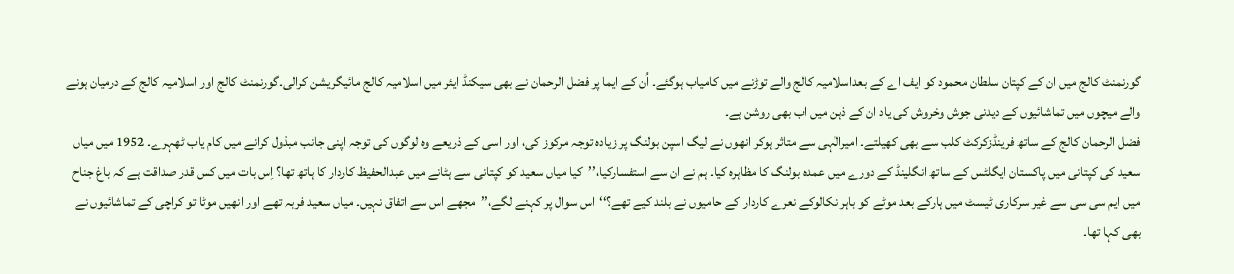گورنمنٹ کالج میں ان کے کپتان سلطان محمود کو ایف اے کے بعداسلامیہ کالج والے توڑنے میں کامیاب ہوگئے۔ اُن کے ایما پر فضل الرحمان نے بھی سیکنڈ ایئر میں اسلامیہ کالج مائیگریشن کرالی۔گورنمنٹ کالج اور اسلامیہ کالج کے درمیان ہونے والے میچوں میں تماشائیوں کے دیدنی جوش وخروش کی یاد ان کے ذہن میں اب بھی روشن ہے۔
فضل الرحمان کالج کے ساتھ فرینڈزکرکٹ کلب سے بھی کھیلتے۔ امیرالٰہی سے متاثر ہوکر انھوں نے لیگ اسپن بولنگ پر زیادہ توجہ مرکوز کی، اور اسی کے ذریعے وہ لوگوں کی توجہ اپنی جانب مبذول کرانے میں کام یاب ٹھہرے۔ 1952 میں میاں سعید کی کپتانی میں پاکستان ایگلٹس کے ساتھ انگلینڈ کے دورے میں عمدہ بولنگ کا مظاہرہ کیا۔ ہم نے ان سے استفسارکیا،’’کیا میاں سعید کو کپتانی سے ہٹانے میں عبدالحفیظ کاردار کا ہاتھ تھا؟ اِس بات میں کس قدر صداقت ہے کہ باغ جناح میں ایم سی سی سے غیر سرکاری ٹیسٹ میں ہارکے بعد موٹے کو باہر نکالوکے نعرے کاردار کے حامیوں نے بلند کیے تھے؟‘‘اس سوال پر کہنے لگے،’’مجھے اس سے اتفاق نہیں۔ میاں سعید فربہ تھے اور انھیں موٹا تو کراچی کے تماشائیوں نے بھی کہا تھا۔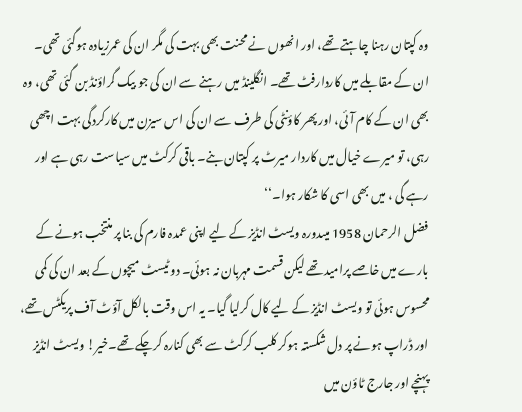وہ کپتان رہنا چاہتے تھے، اور انھوں نے محنت بھی بہت کی مگر ان کی عمرزیادہ ہوگئی تھی۔ ان کے مقابلے میں کاردارفٹ تھے۔ انگلینڈ میں رہنے سے ان کی جو بیک گراؤنڈ بن گئی تھی، وہ بھی ان کے کام آئی، اور پھر کاؤنٹی کی طرف سے ان کی اس سیزن میں کارکردگی بہت اچھی رہی، تو میرے خیال میں کاردار میرٹ پر کپتان بنے۔ باقی کرکٹ میں سیاست رہی ہے اور رہے گی ، میں بھی اسی کا شکار ہوا۔‘‘
فضل الرحمان 1958 میںدورہ ویسٹ انڈیز کے لیے اپنی عمدہ فارم کی بنا پر منتخب ہونے کے بارے میں خاصے پرامید تھے لیکن قسمت مہربان نہ ہوئی۔ دو ٹیسٹ میچوں کے بعد ان کی کمی محسوس ہوئی تو ویسٹ انڈیز کے لیے کال کرلیا گیا۔ یہ اس وقت بالکل آؤٹ آف پریکٹس تھے، اور ڈراپ ہونے پر دل شکستہ ہوکر کلب کرکٹ سے بھی کنارہ کرچکے تھے۔خیر! ویسٹ انڈیز پہنچے اور جارج ٹاؤن میں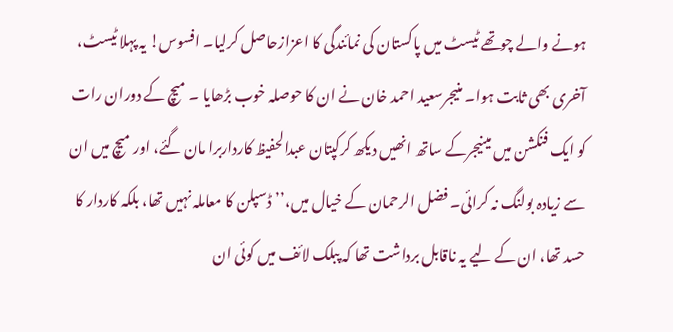ہونے والے چوتھے ٹیسٹ میں پاکستان کی نمائندگی کا اعزازحاصل کرلیا۔ افسوس! یہ پہلا ٹیسٹ، آخری بھی ثابت ہوا۔ منیجرسعید احمد خان نے ان کا حوصلہ خوب بڑھایا ۔ میچ کے دوران رات کو ایک فنکشن میں مینیجرکے ساتھ انھیں دیکھ کرکپتان عبدالحفیظ کارداربرا مان گئے، اور میچ میں ان سے زیادہ بولنگ نہ کرائی۔ فضل الرحمان کے خیال میں،’’ ڈسپلن کا معاملہ نہیں تھا، بلکہ کاردار کا حسد تھا، ان کے لیے یہ ناقابل برداشت تھا کہ پبلک لائف میں کوئی ان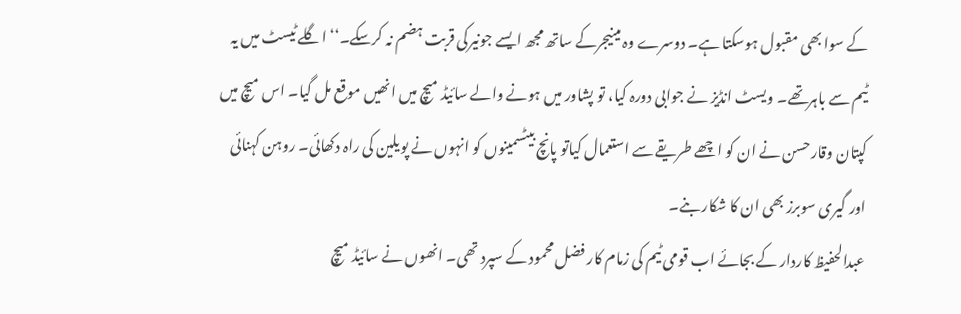کے سوا بھی مقبول ہوسکتا ہے۔ دوسرے وہ مینیجرکے ساتھ مجھ ایسے جونیرکی قربت ہضم نہ کرسکے۔‘‘ اگلے ٹیسٹ میں یہ ٹیم سے باہرتھے۔ ویسٹ انڈیز نے جوابی دورہ کیا، تو پشاور میں ہونے والے سائیڈ میچ میں انھیں موقع مل گیا۔ اس میچ میں کپتان وقارحسن نے ان کو اچھے طریقے سے استعمال کیاتو پانچ بیٹسمینوں کو انہوں نے پویلین کی راہ دکھائی۔ روہن کہنائی اور گیری سوبرز بھی ان کا شکار بنے۔
عبدالحفیظ کاردار کے بجائے اب قومی ٹیم کی زمام کار فضل محمود کے سپرد تھی۔ انھوں نے سائیڈ میچ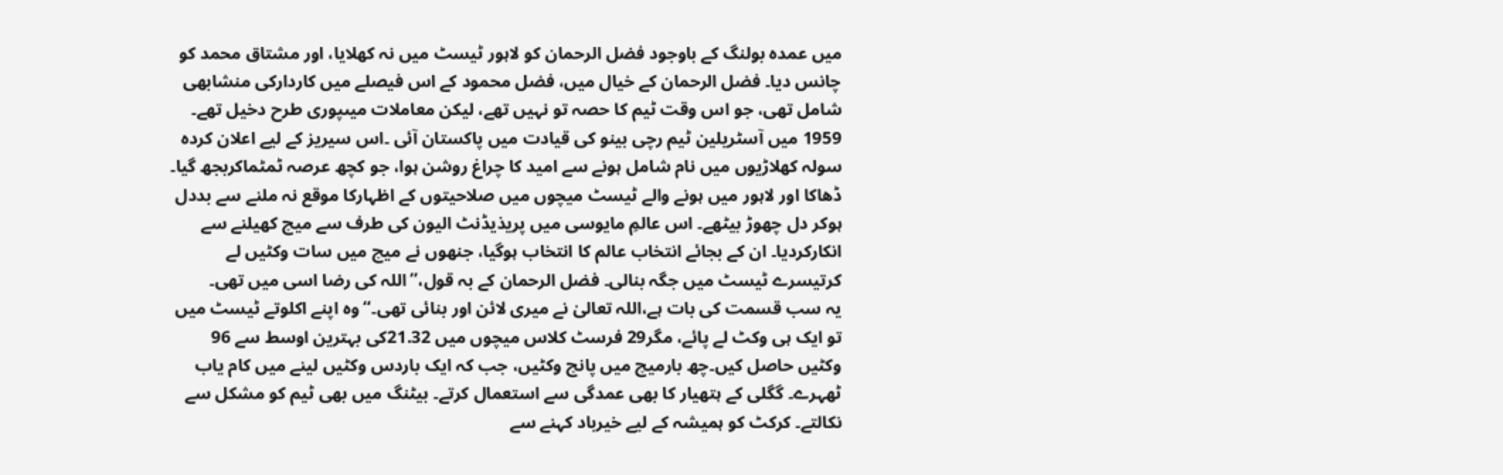میں عمدہ بولنگ کے باوجود فضل الرحمان کو لاہور ٹیسٹ میں نہ کھلایا، اور مشتاق محمد کو چانس دیا۔ فضل الرحمان کے خیال میں، فضل محمود کے اس فیصلے میں کاردارکی منشابھی شامل تھی، جو اس وقت ٹیم کا حصہ تو نہیں تھے، لیکن معاملات میںپوری طرح دخیل تھے۔
1959 میں آسٹریلین ٹیم رچی بینو کی قیادت میں پاکستان آئی ۔اس سیریز کے لیے اعلان کردہ سولہ کھلاڑیوں میں نام شامل ہونے سے امید کا چراغ روشن ہوا، جو کچھ عرصہ ٹمٹماکربجھ گیا۔ ڈھاکا اور لاہور میں ہونے والے ٹیسٹ میچوں میں صلاحیتوں کے اظہارکا موقع نہ ملنے سے بددل ہوکر دل چھوڑ بیٹھے۔ اس عالمِ مایوسی میں پریذیڈنٹ الیون کی طرف سے میچ کھیلنے سے انکارکردیا۔ ان کے بجائے انتخاب عالم کا انتخاب ہوگیا، جنھوں نے میچ میں سات وکٹیں لے کرتیسرے ٹیسٹ میں جگہ بنالی۔ فضل الرحمان کے بہ قول،’’اللہ کی رضا اسی میں تھی۔
یہ سب قسمت کی بات ہے،اللہ تعالیٰ نے میری لائن اور بنائی تھی۔‘‘ وہ اپنے اکلوتے ٹیسٹ میں تو ایک ہی وکٹ لے پائے، مگر29 فرسٹ کلاس میچوں میں 21.32کی بہترین اوسط سے 96 وکٹیں حاصل کیں۔چھ بارمیچ میں پانچ وکٹیں، جب کہ ایک باردس وکٹیں لینے میں کام یاب ٹھہرے۔ گگلی کے ہتھیار کا بھی عمدگی سے استعمال کرتے۔ بیٹنگ میں بھی ٹیم کو مشکل سے نکالتے۔ کرکٹ کو ہمیشہ کے لیے خیرباد کہنے سے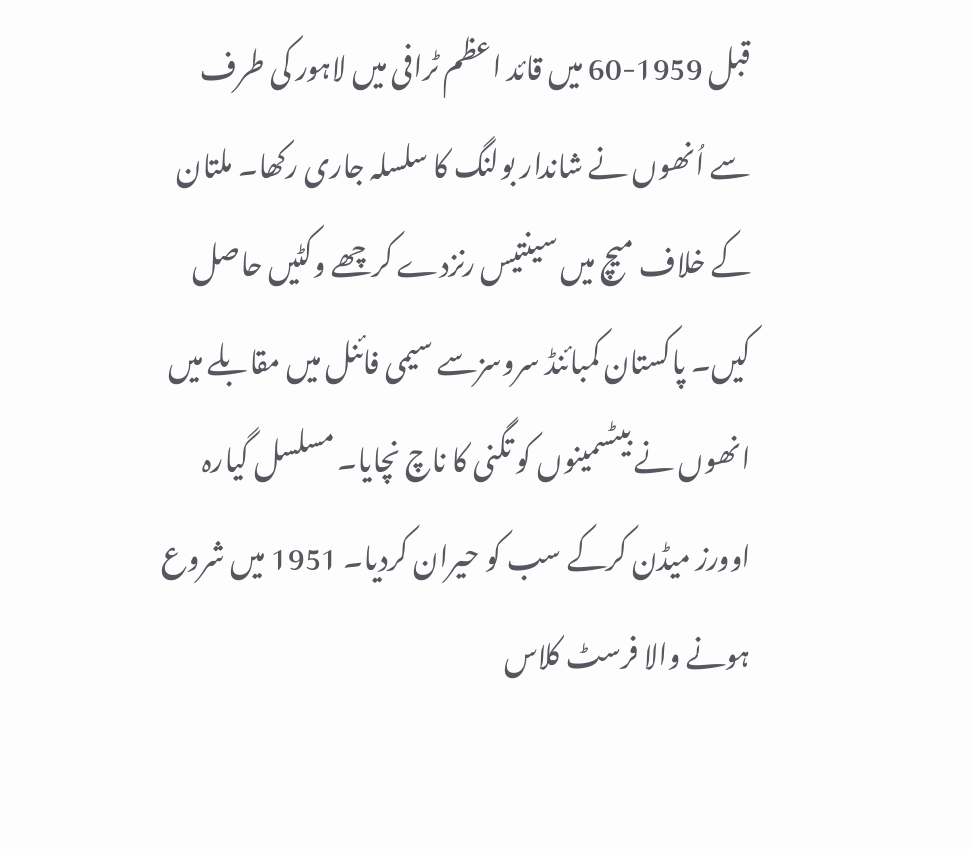قبل 1959-60 میں قائد اعظم ٹرافی میں لاہور کی طرف سے اُنھوں نے شاندار بولنگ کا سلسلہ جاری رکھا۔ ملتان کے خلاف میچ میں سینتیس رنزدے کرچھے وکٹیں حاصل کیں۔ پاکستان کمبائنڈ سروسزسے سیمی فائنل میں مقابلے میں انھوں نے بیٹسمینوں کو تگنی کا ناچ نچایا۔ مسلسل گیارہ اوورز میڈن کرکے سب کو حیران کردیا۔ 1951 میں شروع ہونے والا فرسٹ کلاس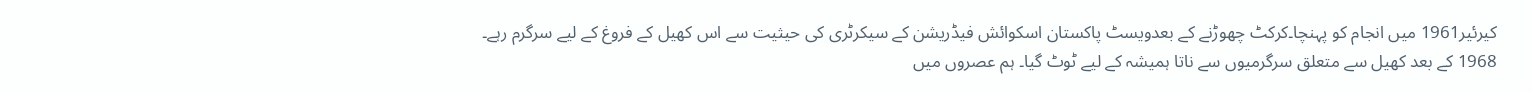کیرئیر1961 میں انجام کو پہنچا۔کرکٹ چھوڑنے کے بعدویسٹ پاکستان اسکوائش فیڈریشن کے سیکرٹری کی حیثیت سے اس کھیل کے فروغ کے لیے سرگرم رہے۔
1968 کے بعد کھیل سے متعلق سرگرمیوں سے ناتا ہمیشہ کے لیے ٹوٹ گیا۔ ہم عصروں میں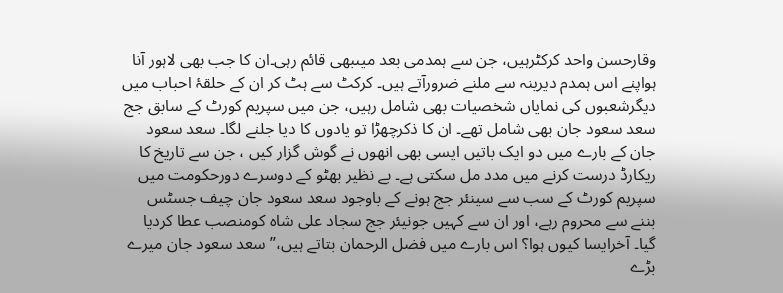وقارحسن واحد کرکٹرہیں، جن سے ہمدمی بعد میںبھی قائم رہی۔ان کا جب بھی لاہور آنا ہواپنے اس ہمدم دیرینہ سے ملنے ضرورآتے ہیں۔ کرکٹ سے ہٹ کر ان کے حلقۂ احباب میں دیگرشعبوں کی نمایاں شخصیات بھی شامل رہیں، جن میں سپریم کورٹ کے سابق جج سعد سعود جان بھی شامل تھے۔ ان کا ذکرچھڑا تو یادوں کا دیا جلنے لگا۔ سعد سعود جان کے بارے میں دو ایک باتیں ایسی بھی انھوں نے گوش گزار کیں ، جن سے تاریخ کا ریکارڈ درست کرنے میں مدد مل سکتی ہے۔ بے نظیر بھٹو کے دوسرے دورحکومت میں سپریم کورٹ کے سب سے سینئر جج ہونے کے باوجود سعد سعود جان چیف جسٹس بننے سے محروم رہے، اور ان سے کہیں جونیئر جج سجاد علی شاہ کومنصب عطا کردیا گیا۔ آخرایسا کیوں ہوا؟ اس بارے میں فضل الرحمان بتاتے ہیں،’’سعد سعود جان میرے بڑے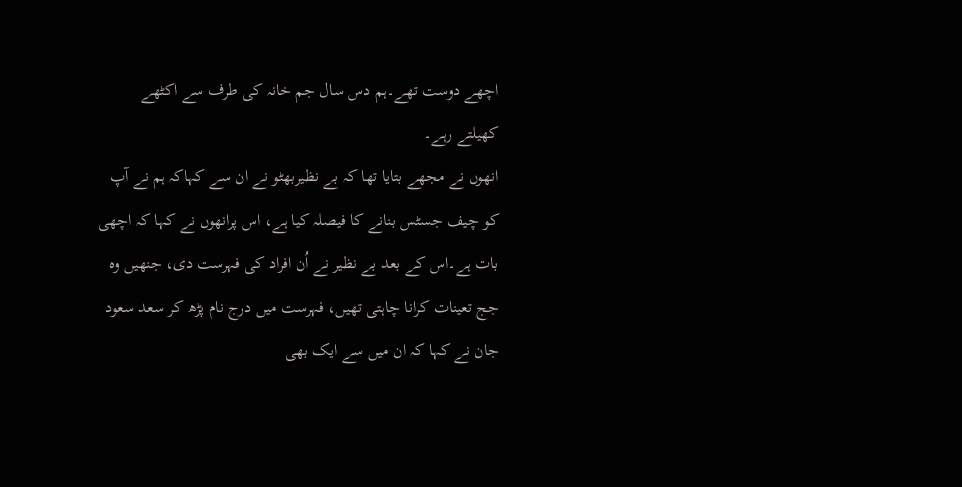اچھے دوست تھے۔ہم دس سال جم خانہ کی طرف سے اکٹھے کھیلتے رہے۔
انھوں نے مجھے بتایا تھا کہ بے نظیربھٹو نے ان سے کہاکہ ہم نے آپ کو چیف جسٹس بنانے کا فیصلہ کیا ہے، اس پرانھوں نے کہا کہ اچھی بات ہے۔اس کے بعد بے نظیر نے اُن افراد کی فہرست دی، جنھیں وہ جج تعینات کرانا چاہتی تھیں، فہرست میں درج نام پڑھ کر سعد سعود جان نے کہا کہ ان میں سے ایک بھی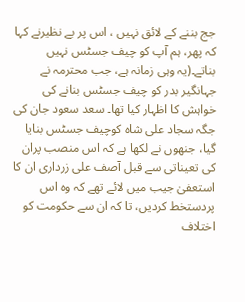جج بننے کے لائق نہیں ، اس پر بے نظیرنے کہا کہ پھر، ہم آپ کو چیف جسٹس نہیں بناتے۔(یہ وہی زمانہ ہے، جب محترمہ نے جہانگیر بدر کو چیف جسٹس بنانے کی خواہش کا اظہار کیا تھا۔ سعد سعود جان کی جگہ سجاد علی شاہ کوچیف جسٹس بنایا گیا، جنھوں نے لکھا ہے کہ اس منصب پران کی تعیناتی سے قبل آصف علی زرداری ان کا استعفیٰ جیب میں لائے تھے کہ وہ اس پردستخط کردیں، تا کہ ان سے حکومت کو اختلاف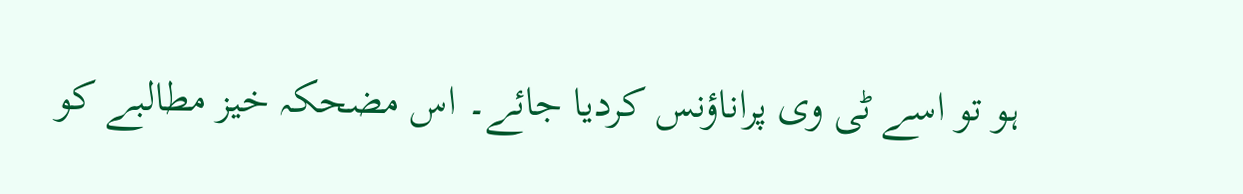ہو تو اسے ٹی وی پراناؤنس کردیا جائے۔ اس مضحکہ خیز مطالبے کو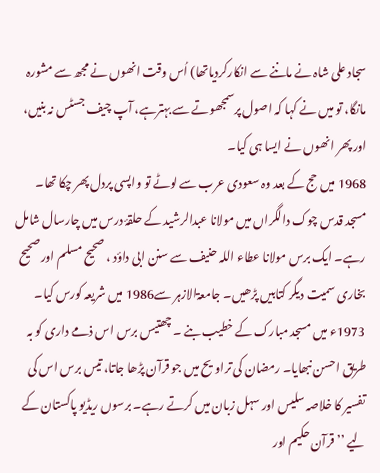سجاد علی شاہ نے ماننے سے انکارکردیاتھا) اُس وقت انھوں نے مجھ سے مشورہ مانگا، تو میں نے کہا کہ اصول پرسمجھوتے سے بہترہے، آپ چیف جسٹس نہ بنیں، اور پھر انھوں نے ایسا ہی کیا۔
1968 میں حج کے بعد وہ سعودی عرب سے لوٹے تو واپسی پردل پھر چکا تھا۔ مسجد قدس چوک دالگراں میں مولانا عبدالرشید کے حلقۂ درس میں چارسال شامل رہے۔ ایک برس مولانا عطاء اللہ حنیف سے سنن ابی داؤد ، صحیح مسلم اور صحیح بخاری سمیت دیگر کتابیں پڑھیں۔ جامعۃالازہر سے1986 میں شریعہ کورس کیا۔ 1973ء میں مسجد مبارک کے خطیب بنے ۔ چھتیس برس اس ذمے داری کو بہ طریق احسن نبھایا۔ رمضان کی تراویح میں جو قرآن پڑھا جاتا، تیس برس اس کی تفسیر کا خلاصہ سلیس اور سہل زبان میں کرتے رہے۔ برسوں ریڈیو پاکستان کے لیے ’’ قرآن حکیم اور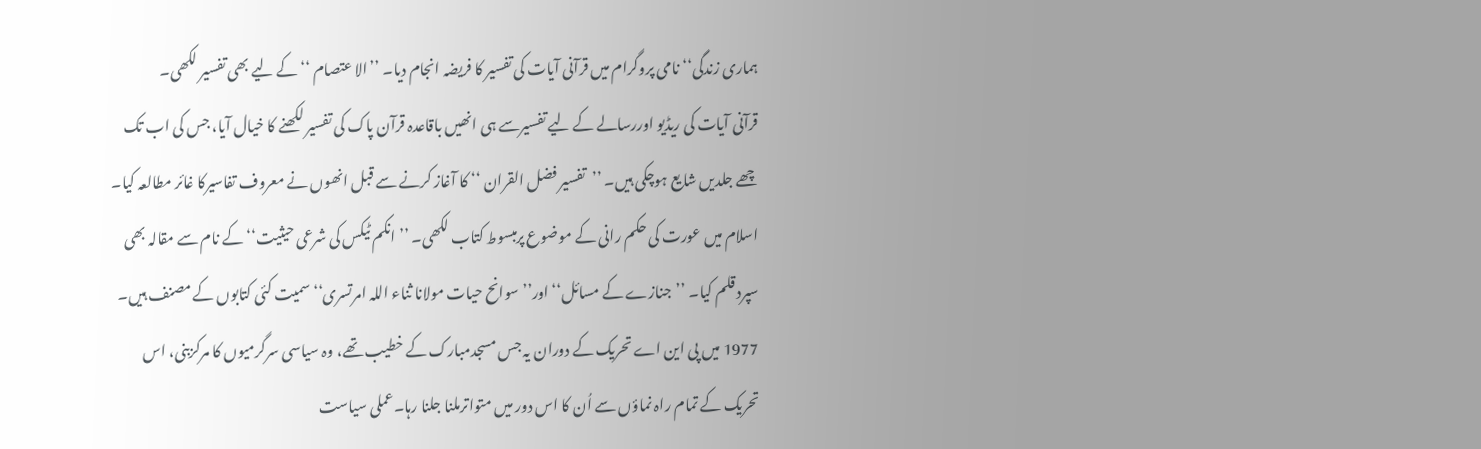ہماری زندگی‘‘ نامی پروگرام میں قرآنی آیات کی تفسیر کا فریضہ انجام دیا۔ ’’الا عتصام ‘‘کے لیے بھی تفسیر لکھی۔
قرآنی آیات کی ریڈیو اوررسالے کے لیے تفسیرسے ہی انھیں باقاعدہ قرآن پاک کی تفسیر لکھنے کا خیال آیا، جس کی اب تک چھے جلدیں شایع ہوچکی ہیں۔ ’’تفسیر فضل القران ‘‘ کا آغاز کرنے سے قبل انھوں نے معروف تفاسیرکا غائر مطالعہ کیا۔ اسلام میں عورت کی حکم رانی کے موضوع پرمبسوط کتاب لکھی۔ ’’ انکم ٹیکس کی شرعی حیثیت‘‘ کے نام سے مقالہ بھی سپرد قلم کیا۔ ’’جنازے کے مسائل‘‘ اور’’سوانح حیات مولانا ثناء اللہ امرتسری‘‘ سمیت کئی کتابوں کے مصنف ہیں۔ 1977 میں پی این اے تحریک کے دوران یہ جس مسجدمبارک کے خطیب تھے، وہ سیاسی سرگرمیوں کا مرکزبنی، اس تحریک کے تمام راہ نماؤں سے اُن کا اس دور میں متواترملنا جلنا رہا۔عملی سیاست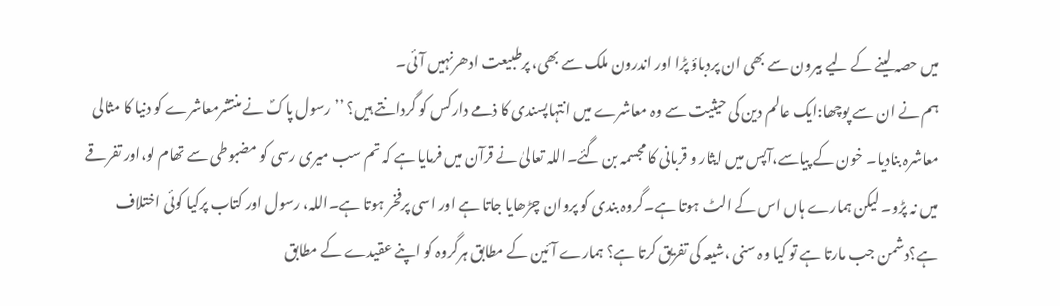میں حصہ لینے کے لیے بیرون سے بھی ان پردباؤ پڑا اور اندرون ملک سے بھی، پرطبیعت ادھرنہیں آئی۔
ہم نے ان سے پوچھا:ایک عالم دین کی حیثیت سے وہ معاشرے میں انتہاپسندی کا ذمے دارکس کو گردانتے ہیں؟ ’’رسول پاکؐ نے منتشرمعاشرے کو دنیا کا مثالی معاشرہ بنادیا۔ خون کے پیاسے،آپس میں ایثار و قربانی کا مجسمہ بن گئے۔اللہ تعالیٰ نے قرآن میں فرمایا ہے کہ تم سب میری رسی کو مضبوطی سے تھام لو،اور تفرقے میں نہ پڑو۔ لیکن ہمارے ہاں اس کے الٹ ہوتا ہے۔گروہ بندی کو پروان چڑھایا جاتا ہے اور اسی پرفخر ہوتا ہے۔اللہ، رسول اور کتاب پرکیا کوئی اختلاف ہے؟دشمن جب مارتا ہے تو کیا وہ سنی ،شیعہ کی تفریق کرتا ہے؟ ہمارے آئین کے مطابق ہرگروہ کو اپنے عقیدے کے مطابق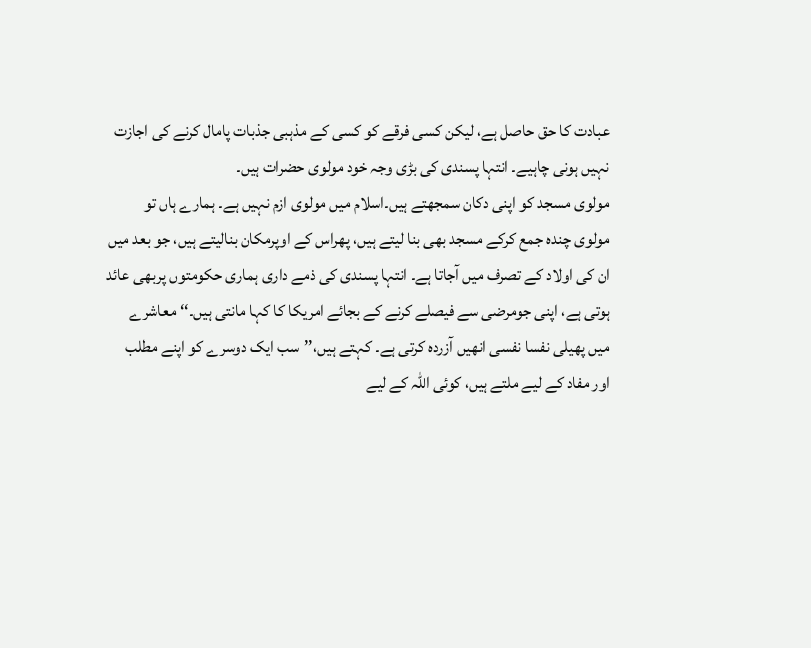عبادت کا حق حاصل ہے، لیکن کسی فرقے کو کسی کے مذہبی جذبات پامال کرنے کی اجازت نہیں ہونی چاہیے۔ انتہا پسندی کی بڑی وجہ خود مولوی حضرات ہیں۔
مولوی مسجد کو اپنی دکان سمجھتے ہیں۔اسلام میں مولوی ازم نہیں ہے۔ ہمارے ہاں تو مولوی چندہ جمع کرکے مسجد بھی بنا لیتے ہیں، پھراس کے اوپرمکان بنالیتے ہیں، جو بعد میں ان کی اولاد کے تصرف میں آجاتا ہے۔ انتہا پسندی کی ذمے داری ہماری حکومتوں پربھی عائد ہوتی ہے، اپنی جومرضی سے فیصلے کرنے کے بجائے امریکا کا کہا مانتی ہیں۔‘‘ معاشرے میں پھیلی نفسا نفسی انھیں آزردہ کرتی ہے۔ کہتے ہیں،’’سب ایک دوسرے کو اپنے مطلب اور مفاد کے لیے ملتے ہیں، کوئی اللہ کے لیے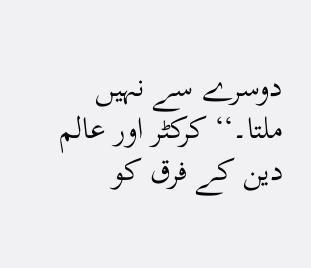دوسرے سے نہیں ملتا۔‘‘ کرکٹر اور عالم دین کے فرق کو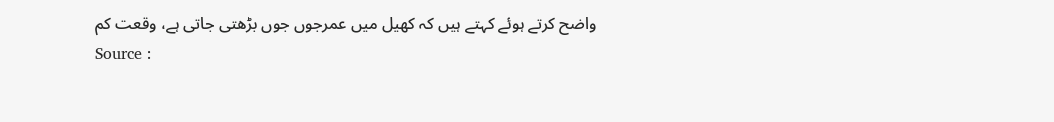واضح کرتے ہوئے کہتے ہیں کہ کھیل میں عمرجوں جوں بڑھتی جاتی ہے، وقعت کم
Source :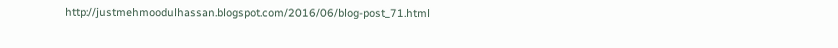http://justmehmoodulhassan.blogspot.com/2016/06/blog-post_71.html